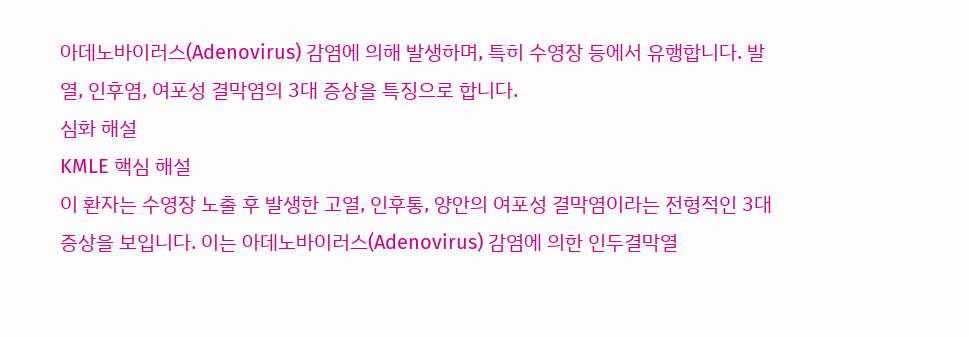아데노바이러스(Adenovirus) 감염에 의해 발생하며, 특히 수영장 등에서 유행합니다. 발열, 인후염, 여포성 결막염의 3대 증상을 특징으로 합니다.
심화 해설
KMLE 핵심 해설
이 환자는 수영장 노출 후 발생한 고열, 인후통, 양안의 여포성 결막염이라는 전형적인 3대 증상을 보입니다. 이는 아데노바이러스(Adenovirus) 감염에 의한 인두결막열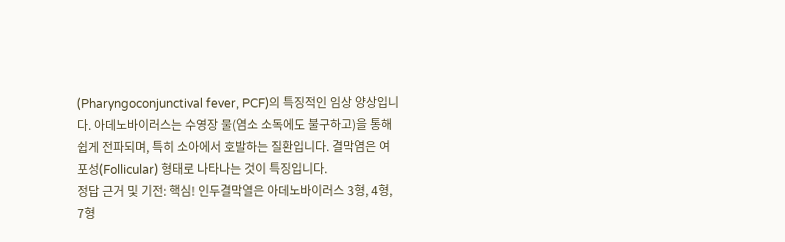(Pharyngoconjunctival fever, PCF)의 특징적인 임상 양상입니다. 아데노바이러스는 수영장 물(염소 소독에도 불구하고)을 통해 쉽게 전파되며, 특히 소아에서 호발하는 질환입니다. 결막염은 여포성(Follicular) 형태로 나타나는 것이 특징입니다.
정답 근거 및 기전: 핵심! 인두결막열은 아데노바이러스 3형, 4형, 7형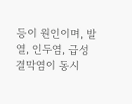등이 원인이며, 발열, 인두염, 급성 결막염이 동시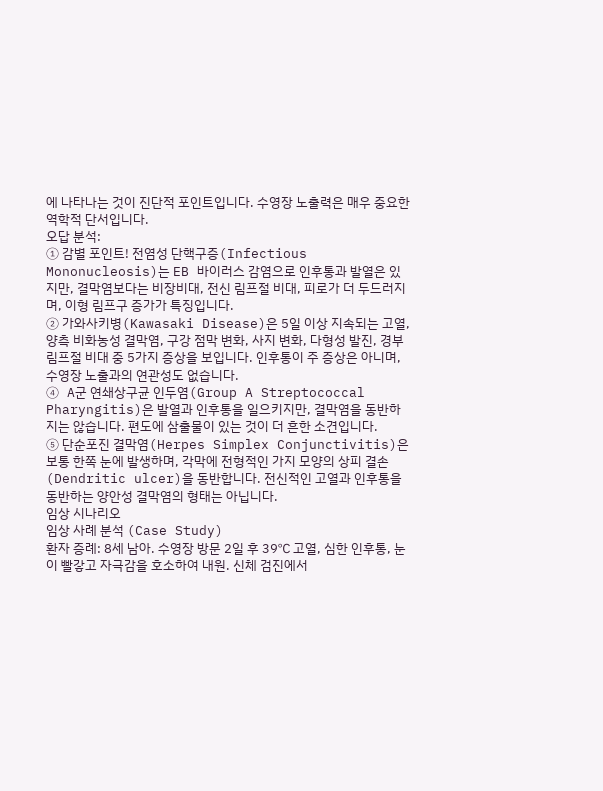에 나타나는 것이 진단적 포인트입니다. 수영장 노출력은 매우 중요한 역학적 단서입니다.
오답 분석:
① 감별 포인트! 전염성 단핵구증(Infectious Mononucleosis)는 EB 바이러스 감염으로 인후통과 발열은 있지만, 결막염보다는 비장비대, 전신 림프절 비대, 피로가 더 두드러지며, 이형 림프구 증가가 특징입니다.
② 가와사키병(Kawasaki Disease)은 5일 이상 지속되는 고열, 양측 비화농성 결막염, 구강 점막 변화, 사지 변화, 다형성 발진, 경부 림프절 비대 중 5가지 증상을 보입니다. 인후통이 주 증상은 아니며, 수영장 노출과의 연관성도 없습니다.
④ A군 연쇄상구균 인두염(Group A Streptococcal Pharyngitis)은 발열과 인후통을 일으키지만, 결막염을 동반하지는 않습니다. 편도에 삼출물이 있는 것이 더 흔한 소견입니다.
⑤ 단순포진 결막염(Herpes Simplex Conjunctivitis)은 보통 한쪽 눈에 발생하며, 각막에 전형적인 가지 모양의 상피 결손(Dendritic ulcer)을 동반합니다. 전신적인 고열과 인후통을 동반하는 양안성 결막염의 형태는 아닙니다.
임상 시나리오
임상 사례 분석 (Case Study)
환자 증례: 8세 남아. 수영장 방문 2일 후 39℃ 고열, 심한 인후통, 눈이 빨갛고 자극감을 호소하여 내원. 신체 검진에서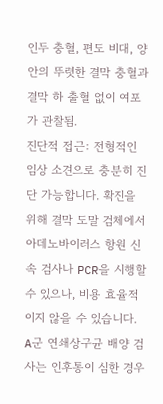인두 충혈, 편도 비대, 양안의 뚜렷한 결막 충혈과 결막 하 출혈 없이 여포가 관찰됨.
진단적 접근: 전형적인 임상 소견으로 충분히 진단 가능합니다. 확진을 위해 결막 도말 검체에서 아데노바이러스 항원 신속 검사나 PCR을 시행할 수 있으나, 비용 효율적이지 않을 수 있습니다. A군 연쇄상구균 배양 검사는 인후통이 심한 경우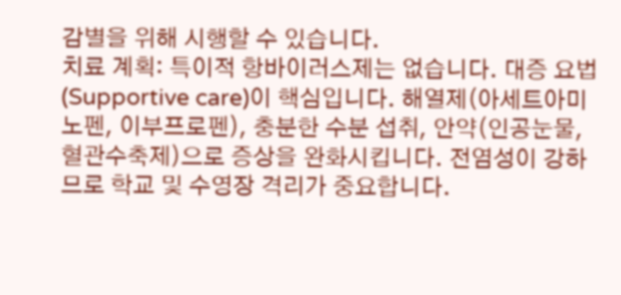감별을 위해 시행할 수 있습니다.
치료 계획: 특이적 항바이러스제는 없습니다. 대증 요법(Supportive care)이 핵심입니다. 해열제(아세트아미노펜, 이부프로펜), 충분한 수분 섭취, 안약(인공눈물, 혈관수축제)으로 증상을 완화시킵니다. 전염성이 강하므로 학교 및 수영장 격리가 중요합니다.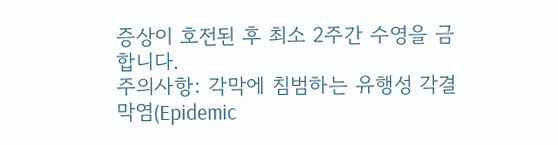증상이 호전된 후 최소 2주간 수영을 금합니다.
주의사항: 각막에 침범하는 유행성 각결막염(Epidemic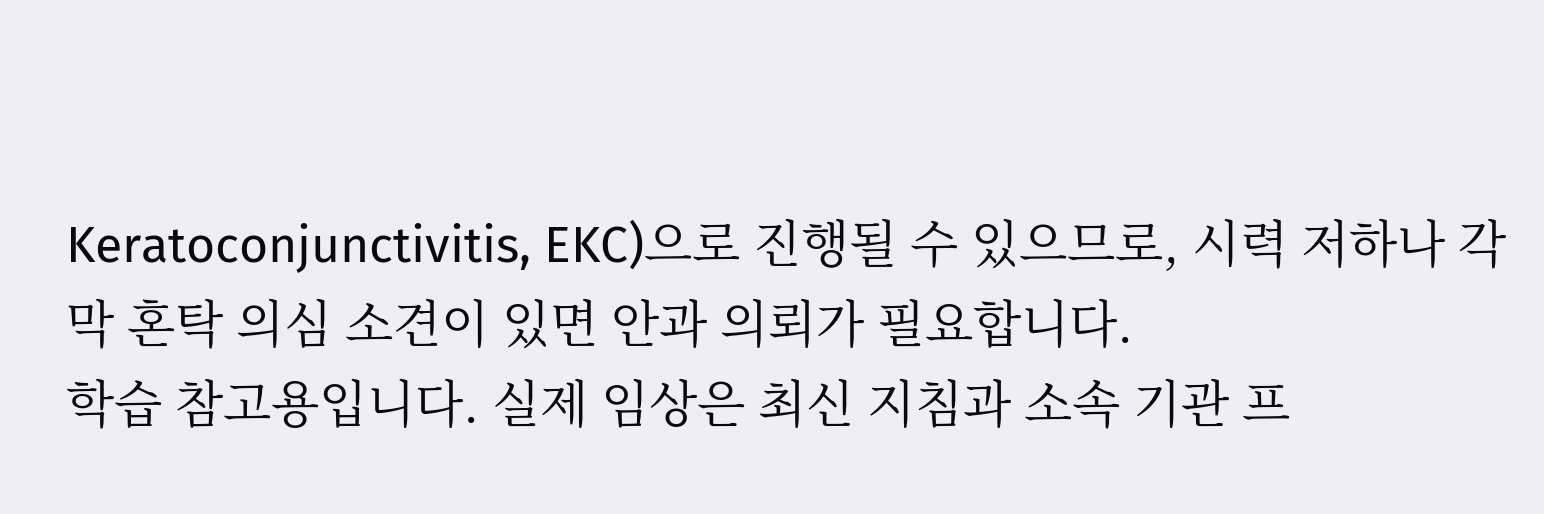Keratoconjunctivitis, EKC)으로 진행될 수 있으므로, 시력 저하나 각막 혼탁 의심 소견이 있면 안과 의뢰가 필요합니다.
학습 참고용입니다. 실제 임상은 최신 지침과 소속 기관 프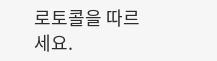로토콜을 따르세요.